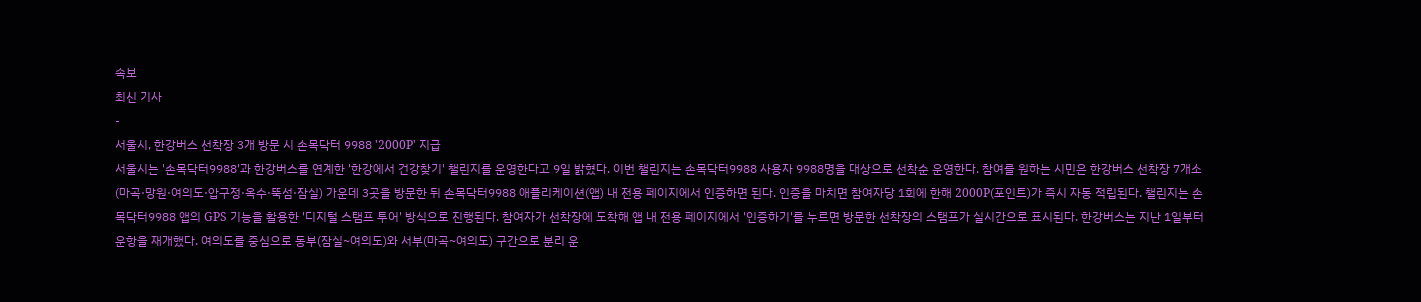속보
최신 기사
-
서울시, 한강버스 선착장 3개 방문 시 손목닥터 9988 '2000P' 지급
서울시는 '손목닥터9988'과 한강버스를 연계한 '한강에서 건강찾기' 챌린지를 운영한다고 9일 밝혔다. 이번 챌린지는 손목닥터9988 사용자 9988명을 대상으로 선착순 운영한다. 참여를 원하는 시민은 한강버스 선착장 7개소(마곡·망원·여의도·압구정·옥수·뚝섬·잠실) 가운데 3곳을 방문한 뒤 손목닥터9988 애플리케이션(앱) 내 전용 페이지에서 인증하면 된다. 인증을 마치면 참여자당 1회에 한해 2000P(포인트)가 즉시 자동 적립된다. 챌린지는 손목닥터9988 앱의 GPS 기능을 활용한 '디지털 스탬프 투어' 방식으로 진행된다. 참여자가 선착장에 도착해 앱 내 전용 페이지에서 '인증하기'를 누르면 방문한 선착장의 스탬프가 실시간으로 표시된다. 한강버스는 지난 1일부터 운항을 재개했다. 여의도를 중심으로 동부(잠실~여의도)와 서부(마곡~여의도) 구간으로 분리 운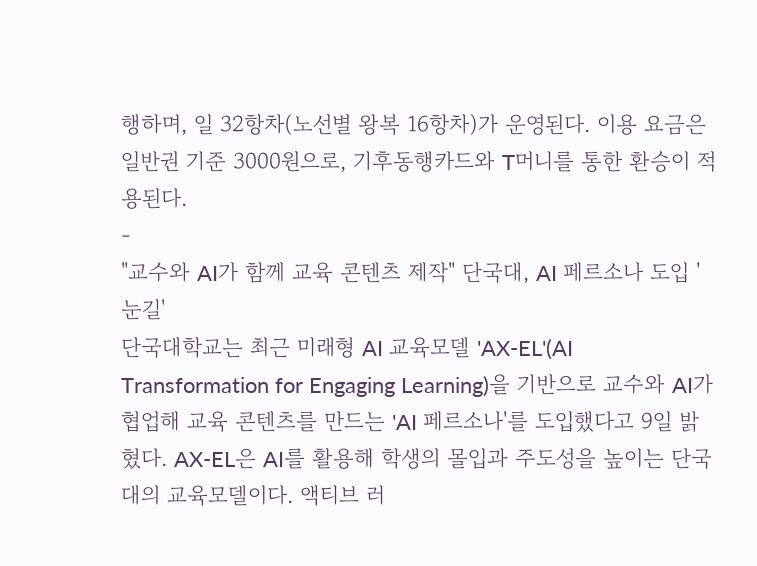행하며, 일 32항차(노선별 왕복 16항차)가 운영된다. 이용 요금은 일반권 기준 3000원으로, 기후동행카드와 T머니를 통한 환승이 적용된다.
-
"교수와 AI가 함께 교육 콘텐츠 제작" 단국대, AI 페르소나 도입 '눈길'
단국대학교는 최근 미래형 AI 교육모델 'AX-EL'(AI Transformation for Engaging Learning)을 기반으로 교수와 AI가 협업해 교육 콘텐츠를 만드는 'AI 페르소나'를 도입했다고 9일 밝혔다. AX-EL은 AI를 활용해 학생의 몰입과 주도성을 높이는 단국대의 교육모델이다. 액티브 러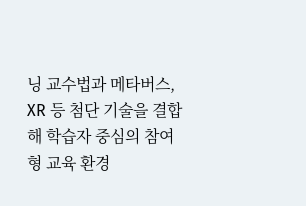닝 교수법과 메타버스, XR 등 첨단 기술을 결합해 학습자 중심의 참여형 교육 환경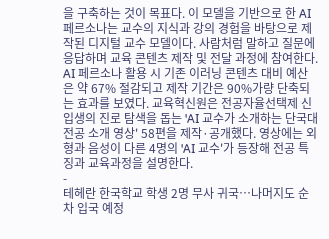을 구축하는 것이 목표다. 이 모델을 기반으로 한 AI 페르소나는 교수의 지식과 강의 경험을 바탕으로 제작된 디지털 교수 모델이다. 사람처럼 말하고 질문에 응답하며 교육 콘텐츠 제작 및 전달 과정에 참여한다. AI 페르소나 활용 시 기존 이러닝 콘텐츠 대비 예산은 약 67% 절감되고 제작 기간은 90%가량 단축되는 효과를 보였다. 교육혁신원은 전공자율선택제 신입생의 진로 탐색을 돕는 'AI 교수가 소개하는 단국대 전공 소개 영상' 58편을 제작·공개했다. 영상에는 외형과 음성이 다른 4명의 'AI 교수'가 등장해 전공 특징과 교육과정을 설명한다.
-
테헤란 한국학교 학생 2명 무사 귀국…나머지도 순차 입국 예정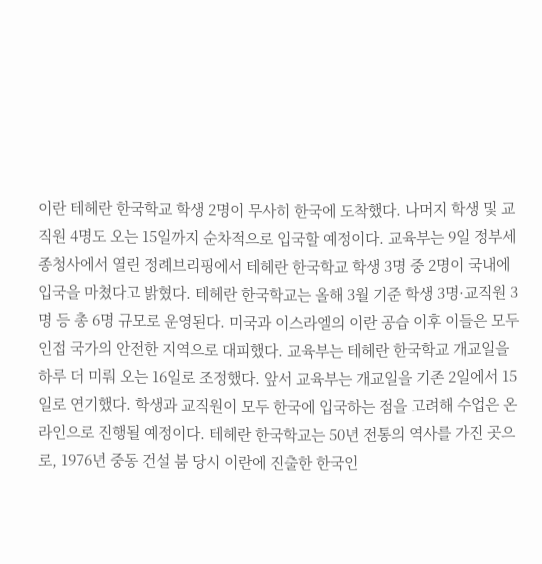이란 테헤란 한국학교 학생 2명이 무사히 한국에 도착했다. 나머지 학생 및 교직원 4명도 오는 15일까지 순차적으로 입국할 예정이다. 교육부는 9일 정부세종청사에서 열린 정례브리핑에서 테헤란 한국학교 학생 3명 중 2명이 국내에 입국을 마쳤다고 밝혔다. 테헤란 한국학교는 올해 3월 기준 학생 3명·교직원 3명 등 총 6명 규모로 운영된다. 미국과 이스라엘의 이란 공습 이후 이들은 모두 인접 국가의 안전한 지역으로 대피했다. 교육부는 테헤란 한국학교 개교일을 하루 더 미뤄 오는 16일로 조정했다. 앞서 교육부는 개교일을 기존 2일에서 15일로 연기했다. 학생과 교직원이 모두 한국에 입국하는 점을 고려해 수업은 온라인으로 진행될 예정이다. 테헤란 한국학교는 50년 전통의 역사를 가진 곳으로, 1976년 중동 건설 붐 당시 이란에 진출한 한국인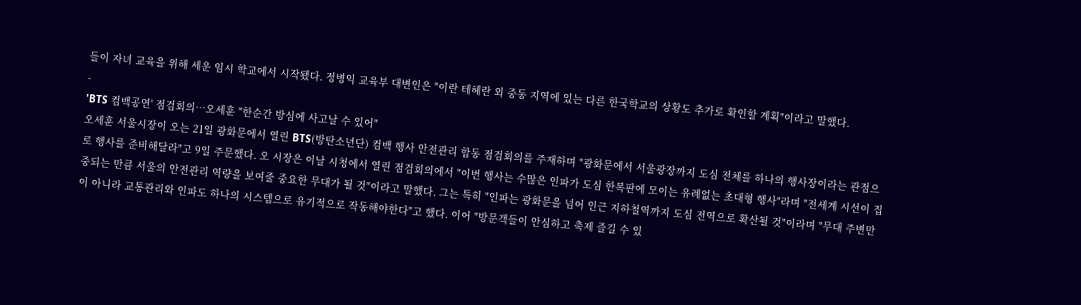들이 자녀 교육을 위해 세운 임시 학교에서 시작됐다. 정병익 교육부 대변인은 "이란 테헤란 외 중동 지역에 있는 다른 한국학교의 상황도 추가로 확인할 계획"이라고 말했다.
-
'BTS 컴백공연' 점검회의…오세훈 "한순간 방심에 사고날 수 있어"
오세훈 서울시장이 오는 21일 광화문에서 열린 BTS(방탄소년단) 컴백 행사 안전관리 합동 점검회의를 주재하며 "광화문에서 서울광장까지 도심 전체를 하나의 행사장이라는 관점으로 행사를 준비해달라"고 9일 주문했다. 오 시장은 이날 시청에서 열린 점검회의에서 "이번 행사는 수많은 인파가 도심 한복판에 모이는 유례없는 초대형 행사"라며 "전세계 시선이 집중되는 만큼 서울의 안전관리 역량을 보여줄 중요한 무대가 될 것"이라고 말했다. 그는 특히 "인파는 광화문을 넘어 인근 지하철역까지 도심 전역으로 확산될 것"이라며 "무대 주변만이 아니라 교통관리와 인파도 하나의 시스템으로 유기적으로 작동해야한다"고 했다. 이어 "방문객들이 안심하고 축제 즐길 수 있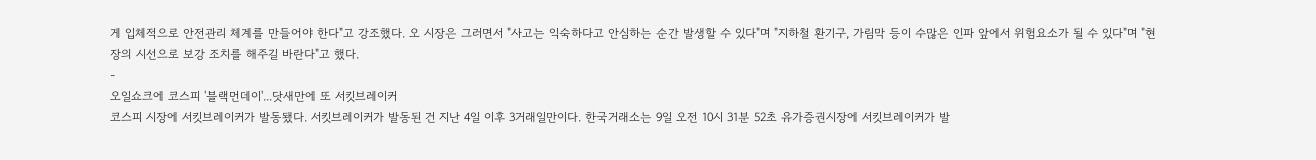게 입체적으로 안전관리 체계를 만들어야 한다"고 강조했다. 오 시장은 그러면서 "사고는 익숙하다고 안심하는 순간 발생할 수 있다"며 "지하철 환기구, 가림막 등이 수많은 인파 앞에서 위험요소가 될 수 있다"며 "현장의 시선으로 보강 조치를 해주길 바란다"고 했다.
-
오일쇼크에 코스피 '블랙먼데이'...닷새만에 또 서킷브레이커
코스피 시장에 서킷브레이커가 발동됐다. 서킷브레이커가 발동된 건 지난 4일 이후 3거래일만이다. 한국거래소는 9일 오전 10시 31분 52초 유가증권시장에 서킷브레이커가 발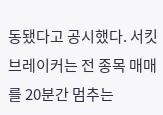동됐다고 공시했다. 서킷브레이커는 전 종목 매매를 20분간 멈추는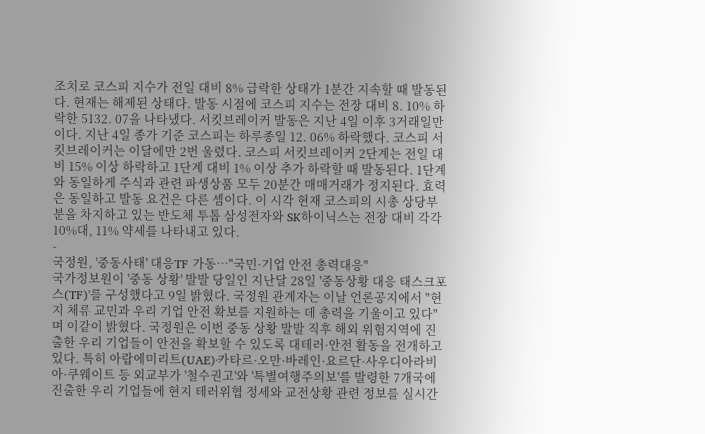조치로 코스피 지수가 전일 대비 8% 급락한 상태가 1분간 지속할 때 발동된다. 현재는 해제된 상태다. 발동 시점에 코스피 지수는 전장 대비 8. 10% 하락한 5132. 07을 나타냈다. 서킷브레이커 발동은 지난 4일 이후 3거래일만이다. 지난 4일 종가 기준 코스피는 하루종일 12. 06% 하락했다. 코스피 서킷브레이커는 이달에만 2번 울렸다. 코스피 서킷브레이커 2단계는 전일 대비 15% 이상 하락하고 1단계 대비 1% 이상 추가 하락할 때 발동된다. 1단계와 동일하게 주식과 관련 파생상품 모두 20분간 매매거래가 정지된다. 효력은 동일하고 발동 요건은 다른 셈이다. 이 시각 현재 코스피의 시총 상당부분을 차지하고 있는 반도체 투톱 삼성전자와 SK하이닉스는 전장 대비 각각 10%대, 11% 약세를 나타내고 있다.
-
국정원, '중동사태' 대응TF 가동…"국민·기업 안전 총력대응"
국가정보원이 '중동 상황' 발발 당일인 지난달 28일 '중동상황 대응 태스크포스(TF)'를 구성했다고 9일 밝혔다. 국정원 관계자는 이날 언론공지에서 "현지 체류 교민과 우리 기업 안전 확보를 지원하는 데 총력을 기울이고 있다"며 이같이 밝혔다. 국정원은 이번 중동 상황 발발 직후 해외 위험지역에 진출한 우리 기업들이 안전을 확보할 수 있도록 대테러·안전 활동을 전개하고 있다. 특히 아랍에미리트(UAE)·카타르·오만·바레인·요르단·사우디아라비아·쿠웨이트 등 외교부가 '철수권고'와 '특별여행주의보'를 발령한 7개국에 진출한 우리 기업들에 현지 테러위협 정세와 교전상황 관련 정보를 실시간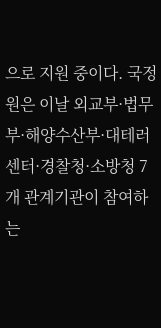으로 지원 중이다. 국정원은 이날 외교부·법무부·해양수산부·대테러센터·경찰청·소방청 7개 관계기관이 참여하는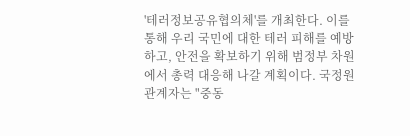'테러정보공유협의체'를 개최한다. 이를 통해 우리 국민에 대한 테러 피해를 예방하고, 안전을 확보하기 위해 범정부 차원에서 총력 대응해 나갈 계획이다. 국정원 관계자는 "중동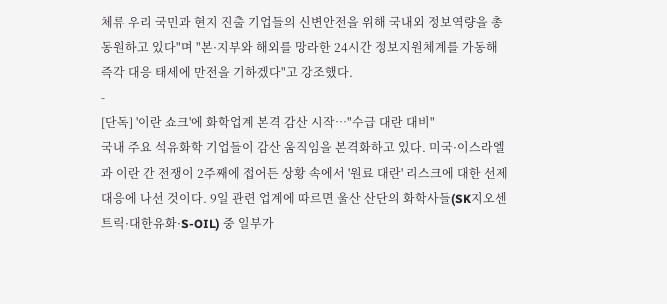체류 우리 국민과 현지 진출 기업들의 신변안전을 위해 국내외 정보역량을 총동원하고 있다"며 "본·지부와 해외를 망라한 24시간 정보지원체계를 가동해 즉각 대응 태세에 만전을 기하겠다"고 강조했다.
-
[단독] '이란 쇼크'에 화학업계 본격 감산 시작…"수급 대란 대비"
국내 주요 석유화학 기업들이 감산 움직임을 본격화하고 있다. 미국·이스라엘과 이란 간 전쟁이 2주째에 접어든 상황 속에서 '원료 대란' 리스크에 대한 선제 대응에 나선 것이다. 9일 관련 업계에 따르면 울산 산단의 화학사들(SK지오센트릭·대한유화·S-OIL) 중 일부가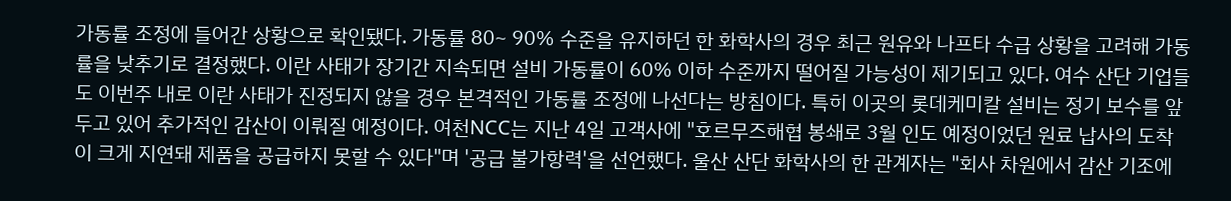가동률 조정에 들어간 상황으로 확인됐다. 가동률 80~ 90% 수준을 유지하던 한 화학사의 경우 최근 원유와 나프타 수급 상황을 고려해 가동률을 낮추기로 결정했다. 이란 사태가 장기간 지속되면 설비 가동률이 60% 이하 수준까지 떨어질 가능성이 제기되고 있다. 여수 산단 기업들도 이번주 내로 이란 사태가 진정되지 않을 경우 본격적인 가동률 조정에 나선다는 방침이다. 특히 이곳의 롯데케미칼 설비는 정기 보수를 앞두고 있어 추가적인 감산이 이뤄질 예정이다. 여천NCC는 지난 4일 고객사에 "호르무즈해협 봉쇄로 3월 인도 예정이었던 원료 납사의 도착이 크게 지연돼 제품을 공급하지 못할 수 있다"며 '공급 불가항력'을 선언했다. 울산 산단 화학사의 한 관계자는 "회사 차원에서 감산 기조에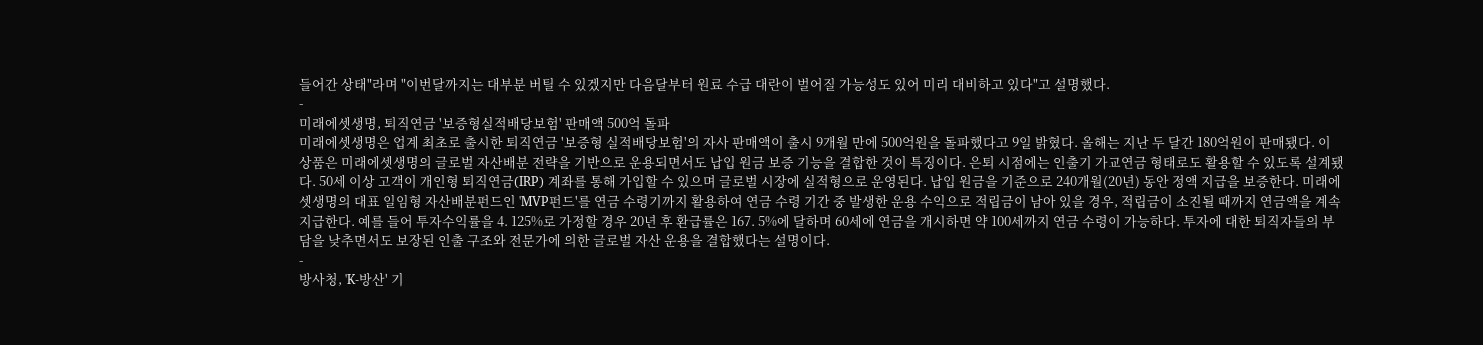들어간 상태"라며 "이번달까지는 대부분 버틸 수 있겠지만 다음달부터 원료 수급 대란이 벌어질 가능성도 있어 미리 대비하고 있다"고 설명했다.
-
미래에셋생명, 퇴직연금 '보증형실적배당보험' 판매액 500억 돌파
미래에셋생명은 업계 최초로 출시한 퇴직연금 '보증형 실적배당보험'의 자사 판매액이 출시 9개월 만에 500억원을 돌파했다고 9일 밝혔다. 올해는 지난 두 달간 180억원이 판매됐다. 이 상품은 미래에셋생명의 글로벌 자산배분 전략을 기반으로 운용되면서도 납입 원금 보증 기능을 결합한 것이 특징이다. 은퇴 시점에는 인출기 가교연금 형태로도 활용할 수 있도록 설계됐다. 50세 이상 고객이 개인형 퇴직연금(IRP) 계좌를 통해 가입할 수 있으며 글로벌 시장에 실적형으로 운영된다. 납입 원금을 기준으로 240개월(20년) 동안 정액 지급을 보증한다. 미래에셋생명의 대표 일임형 자산배분펀드인 'MVP펀드'를 연금 수령기까지 활용하여 연금 수령 기간 중 발생한 운용 수익으로 적립금이 남아 있을 경우, 적립금이 소진될 때까지 연금액을 계속 지급한다. 예를 들어 투자수익률을 4. 125%로 가정할 경우 20년 후 환급률은 167. 5%에 달하며 60세에 연금을 개시하면 약 100세까지 연금 수령이 가능하다. 투자에 대한 퇴직자들의 부담을 낮추면서도 보장된 인출 구조와 전문가에 의한 글로벌 자산 운용을 결합했다는 설명이다.
-
방사청, 'K-방산' 기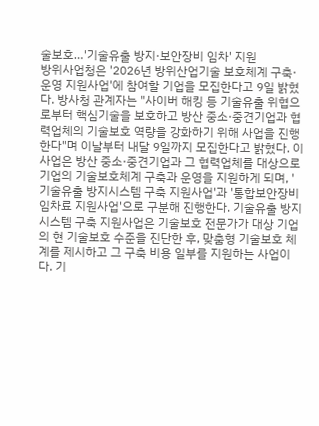술보호…'기술유출 방지·보안장비 임차' 지원
방위사업청은 '2026년 방위산업기술 보호체계 구축·운영 지원사업'에 참여할 기업을 모집한다고 9일 밝혔다. 방사청 관계자는 "사이버 해킹 등 기술유출 위협으로부터 핵심기술을 보호하고 방산 중소·중견기업과 협력업체의 기술보호 역량을 강화하기 위해 사업을 진행한다"며 이날부터 내달 9일까지 모집한다고 밝혔다. 이 사업은 방산 중소·중견기업과 그 협력업체를 대상으로 기업의 기술보호체계 구축과 운영을 지원하게 되며, '기술유출 방지시스템 구축 지원사업'과 '통합보안장비 임차료 지원사업'으로 구분해 진행한다. 기술유출 방지시스템 구축 지원사업은 기술보호 전문가가 대상 기업의 현 기술보호 수준을 진단한 후, 맞춤형 기술보호 체계를 제시하고 그 구축 비용 일부를 지원하는 사업이다. 기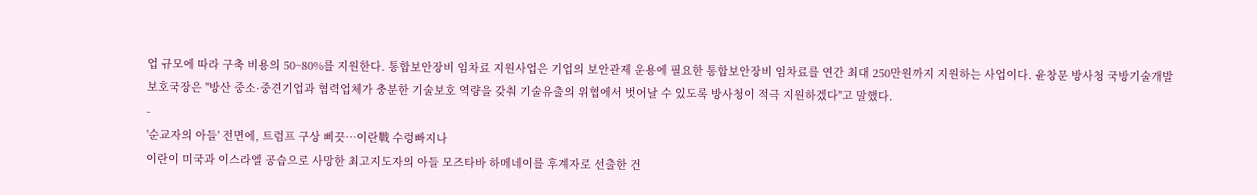업 규모에 따라 구축 비용의 50~80%를 지원한다. 통합보안장비 임차료 지원사업은 기업의 보안관제 운용에 필요한 통합보안장비 임차료를 연간 최대 250만원까지 지원하는 사업이다. 윤창문 방사청 국방기술개발보호국장은 "방산 중소·중견기업과 협력업체가 충분한 기술보호 역량을 갖춰 기술유출의 위협에서 벗어날 수 있도록 방사청이 적극 지원하겠다"고 말했다.
-
'순교자의 아들' 전면에, 트럼프 구상 삐끗…이란戰 수렁빠지나
이란이 미국과 이스라엘 공습으로 사망한 최고지도자의 아들 모즈타바 하메네이를 후계자로 선출한 건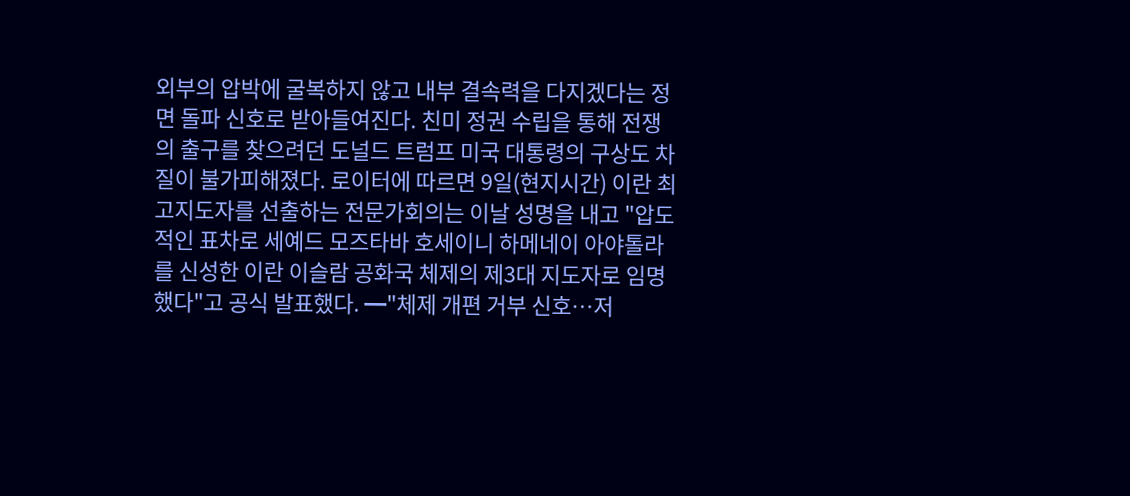외부의 압박에 굴복하지 않고 내부 결속력을 다지겠다는 정면 돌파 신호로 받아들여진다. 친미 정권 수립을 통해 전쟁의 출구를 찾으려던 도널드 트럼프 미국 대통령의 구상도 차질이 불가피해졌다. 로이터에 따르면 9일(현지시간) 이란 최고지도자를 선출하는 전문가회의는 이날 성명을 내고 "압도적인 표차로 세예드 모즈타바 호세이니 하메네이 아야톨라를 신성한 이란 이슬람 공화국 체제의 제3대 지도자로 임명했다"고 공식 발표했다. ━"체제 개편 거부 신호…저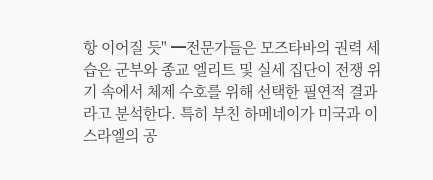항 이어질 듯" ━전문가들은 모즈타바의 권력 세습은 군부와 종교 엘리트 및 실세 집단이 전쟁 위기 속에서 체제 수호를 위해 선택한 필연적 결과라고 분석한다. 특히 부친 하메네이가 미국과 이스라엘의 공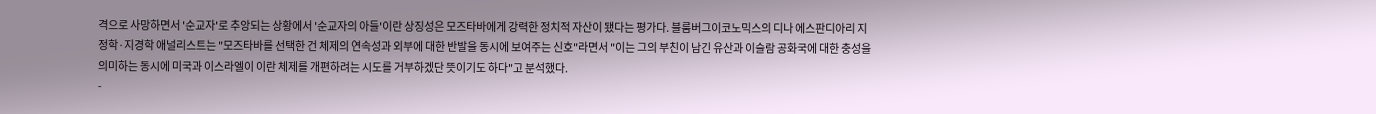격으로 사망하면서 '순교자'로 추앙되는 상황에서 '순교자의 아들'이란 상징성은 모즈타바에게 강력한 정치적 자산이 됐다는 평가다. 블룸버그이코노믹스의 디나 에스판디아리 지정학·지경학 애널리스트는 "모즈타바를 선택한 건 체제의 연속성과 외부에 대한 반발을 동시에 보여주는 신호"라면서 "이는 그의 부친이 남긴 유산과 이슬람 공화국에 대한 충성을 의미하는 동시에 미국과 이스라엘이 이란 체제를 개편하려는 시도를 거부하겠단 뜻이기도 하다"고 분석했다.
-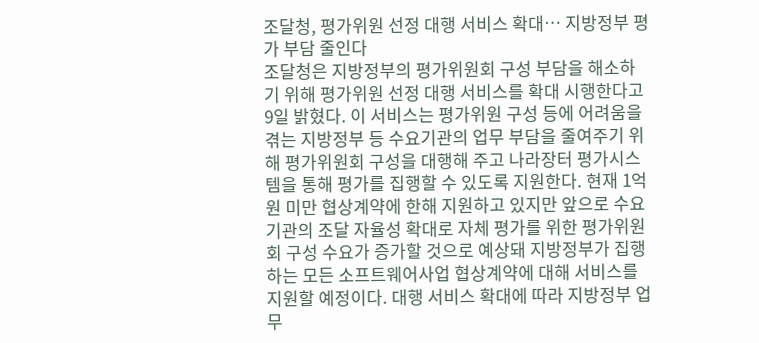조달청, 평가위원 선정 대행 서비스 확대… 지방정부 평가 부담 줄인다
조달청은 지방정부의 평가위원회 구성 부담을 해소하기 위해 평가위원 선정 대행 서비스를 확대 시행한다고 9일 밝혔다. 이 서비스는 평가위원 구성 등에 어려움을 겪는 지방정부 등 수요기관의 업무 부담을 줄여주기 위해 평가위원회 구성을 대행해 주고 나라장터 평가시스템을 통해 평가를 집행할 수 있도록 지원한다. 현재 1억원 미만 협상계약에 한해 지원하고 있지만 앞으로 수요기관의 조달 자율성 확대로 자체 평가를 위한 평가위원회 구성 수요가 증가할 것으로 예상돼 지방정부가 집행하는 모든 소프트웨어사업 협상계약에 대해 서비스를 지원할 예정이다. 대행 서비스 확대에 따라 지방정부 업무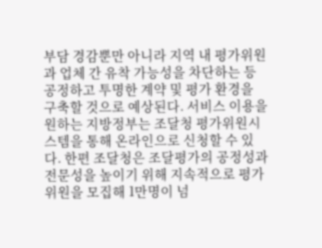부담 경감뿐만 아니라 지역 내 평가위원과 업체 간 유착 가능성을 차단하는 등 공정하고 투명한 계약 및 평가 환경을 구축할 것으로 예상된다. 서비스 이용을 원하는 지방정부는 조달청 평가위원시스템을 통해 온라인으로 신청할 수 있다. 한편 조달청은 조달평가의 공정성과 전문성을 높이기 위해 지속적으로 평가위원을 모집해 1만명이 넘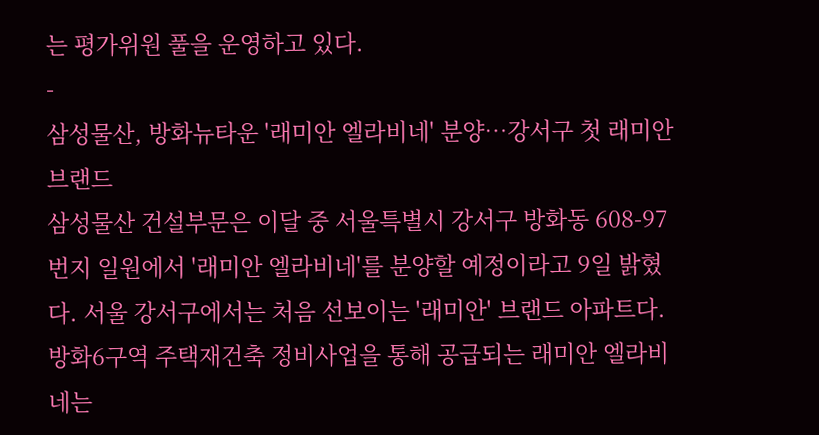는 평가위원 풀을 운영하고 있다.
-
삼성물산, 방화뉴타운 '래미안 엘라비네' 분양…강서구 첫 래미안 브랜드
삼성물산 건설부문은 이달 중 서울특별시 강서구 방화동 608-97번지 일원에서 '래미안 엘라비네'를 분양할 예정이라고 9일 밝혔다. 서울 강서구에서는 처음 선보이는 '래미안' 브랜드 아파트다. 방화6구역 주택재건축 정비사업을 통해 공급되는 래미안 엘라비네는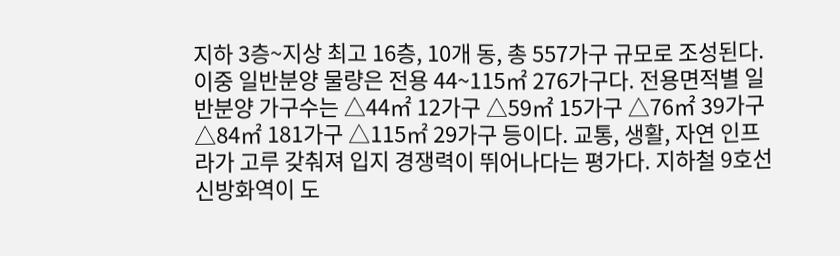지하 3층~지상 최고 16층, 10개 동, 총 557가구 규모로 조성된다. 이중 일반분양 물량은 전용 44~115㎡ 276가구다. 전용면적별 일반분양 가구수는 △44㎡ 12가구 △59㎡ 15가구 △76㎡ 39가구 △84㎡ 181가구 △115㎡ 29가구 등이다. 교통, 생활, 자연 인프라가 고루 갖춰져 입지 경쟁력이 뛰어나다는 평가다. 지하철 9호선 신방화역이 도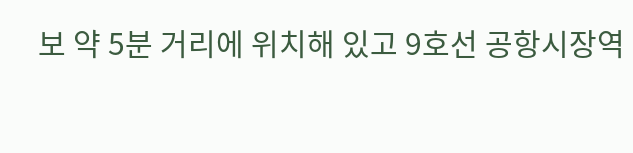보 약 5분 거리에 위치해 있고 9호선 공항시장역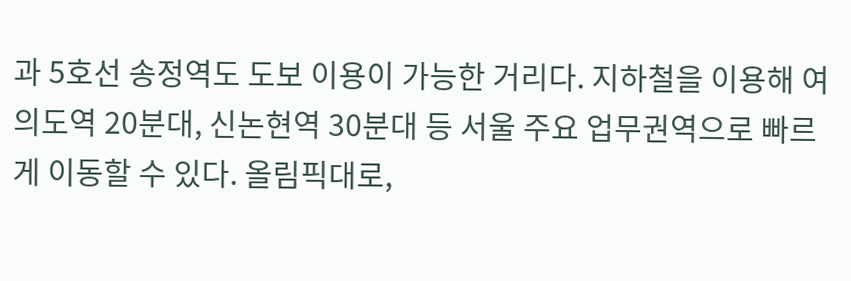과 5호선 송정역도 도보 이용이 가능한 거리다. 지하철을 이용해 여의도역 20분대, 신논현역 30분대 등 서울 주요 업무권역으로 빠르게 이동할 수 있다. 올림픽대로,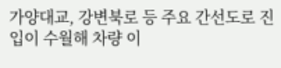가양대교, 강변북로 등 주요 간선도로 진입이 수월해 차량 이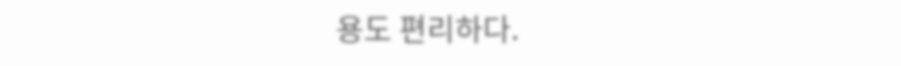용도 편리하다.